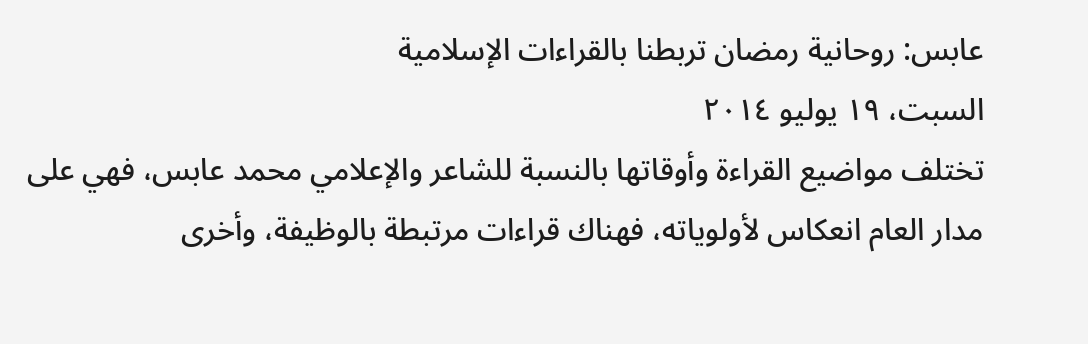عابس: روحانية رمضان تربطنا بالقراءات الإسلامية
السبت، ١٩ يوليو ٢٠١٤
تختلف مواضيع القراءة وأوقاتها بالنسبة للشاعر والإعلامي محمد عابس، فهي على مدار العام انعكاس لأولوياته، فهناك قراءات مرتبطة بالوظيفة، وأخرى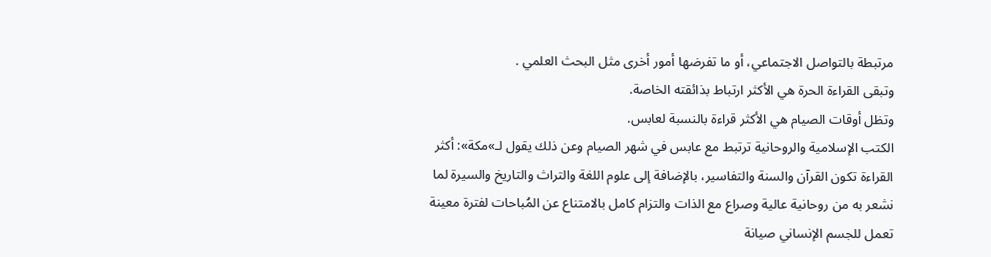مرتبطة بالتواصل الاجتماعي، أو ما تفرضها أمور أخرى مثل البحث العلمي .
وتبقى القراءة الحرة هي الأكثر ارتباط بذائقته الخاصة.
وتظل أوقات الصيام هي الأكثر قراءة بالنسبة لعابس.
الكتب الإسلامية والروحانية ترتبط مع عابس في شهر الصيام وعن ذلك يقول لـ»مكة»: أكثر القراءة تكون القرآن والسنة والتفاسير، بالإضافة إلى علوم اللغة والتراث والتاريخ والسيرة لما نشعر به من روحانية عالية وصراع مع الذات والتزام كامل بالامتناع عن المُباحات لفترة معينة تعمل للجسم الإنساني صيانة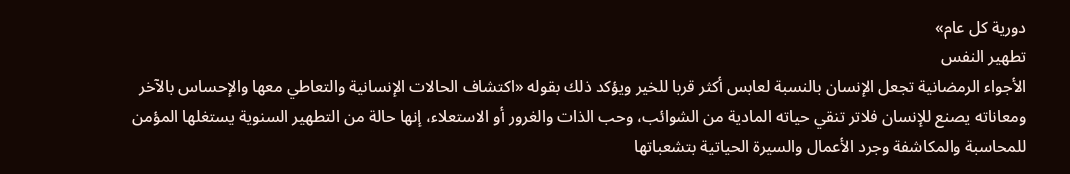دورية كل عام»
تطهير النفس
الأجواء الرمضانية تجعل الإنسان بالنسبة لعابس أكثر قربا للخير ويؤكد ذلك بقوله «اكتشاف الحالات الإنسانية والتعاطي معها والإحساس بالآخر ومعاناته يصنع للإنسان فلاتر تنقي حياته المادية من الشوائب، وحب الذات والغرور أو الاستعلاء، إنها حالة من التطهير السنوية يستغلها المؤمن للمحاسبة والمكاشفة وجرد الأعمال والسيرة الحياتية بتشعباتها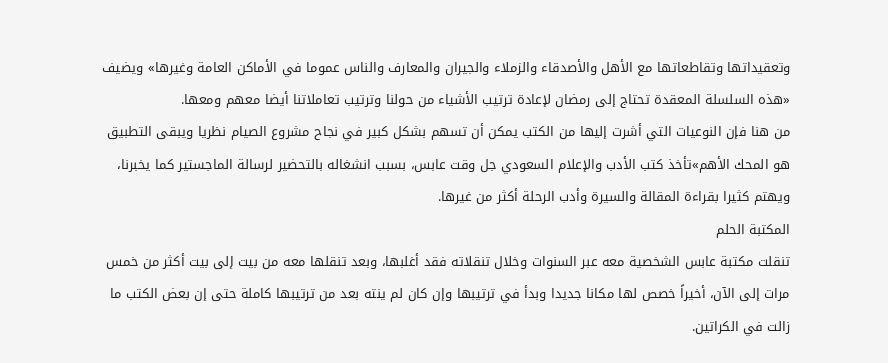وتعقيداتها وتقاطعاتها مع الأهل والأصدقاء والزملاء والجيران والمعارف والناس عموما في الأماكن العامة وغيرها» ويضيف «هذه السلسلة المعقدة تحتاج إلى رمضان لإعادة ترتيب الأشياء من حولنا وترتيب تعاملاتنا أيضا معهم ومعها.
من هنا فإن النوعيات التي أشرت إليها من الكتب يمكن أن تسهم بشكل كبير في نجاح مشروع الصيام نظريا ويبقى التطبيق هو المحك الأهم»تأخذ كتب الأدب والإعلام السعودي جل وقت عابس، بسبب انشغاله بالتحضير لرسالة الماجستير كما يخبرنا، ويهتم كثيرا بقراءة المقالة والسيرة وأدب الرحلة أكثر من غيرها.
المكتبة الحلم
تنقلت مكتبة عابس الشخصية معه عبر السنوات وخلال تنقلاته فقد أغلبها، وبعد تنقلها معه من بيت إلى بيت أكثر من خمس مرات إلى الآن، أخيراً خصص لها مكانا جديدا وبدأ في ترتيبها وإن كان لم ينته بعد من ترتيبها كاملة حتى إن بعض الكتب ما زالت في الكراتين.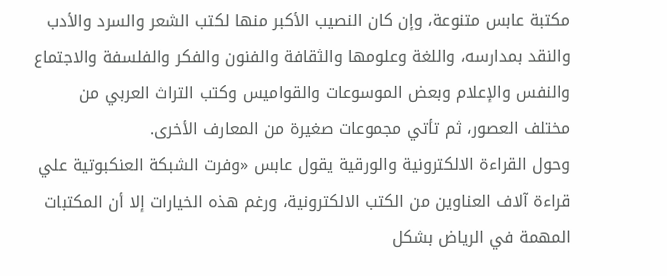مكتبة عابس متنوعة، وإن كان النصيب الأكبر منها لكتب الشعر والسرد والأدب والنقد بمدارسه، واللغة وعلومها والثقافة والفنون والفكر والفلسفة والاجتماع والنفس والإعلام وبعض الموسوعات والقواميس وكتب التراث العربي من مختلف العصور، ثم تأتي مجموعات صغيرة من المعارف الأخرى.
وحول القراءة الالكترونية والورقية يقول عابس «وفرت الشبكة العنكبوتية علي قراءة آلاف العناوين من الكتب الالكترونية، ورغم هذه الخيارات إلا أن المكتبات المهمة في الرياض بشكل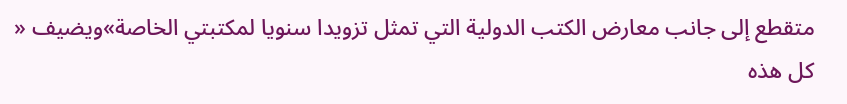متقطع إلى جانب معارض الكتب الدولية التي تمثل تزويدا سنويا لمكتبتي الخاصة»ويضيف « كل هذه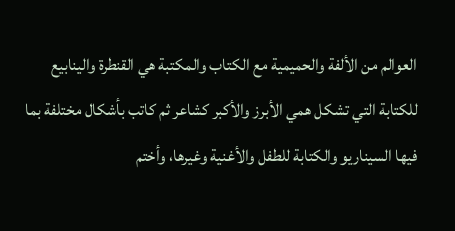العوالم من الألفة والحميمية مع الكتاب والمكتبة هي القنطرة والينابيع للكتابة التي تشكل همي الأبرز والأكبر كشاعر ثم كاتب بأشكال مختلفة بما فيها السيناريو والكتابة للطفل والأغنية وغيرها، وأختم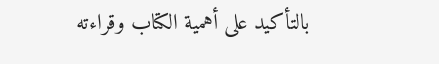بالتأكيد على أهمية الكتاب وقراءته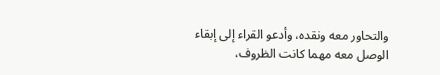والتحاور معه ونقده، وأدعو القراء إلى إبقاء الوصل معه مهما كانت الظروف،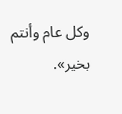وكل عام وأنتم بخير».